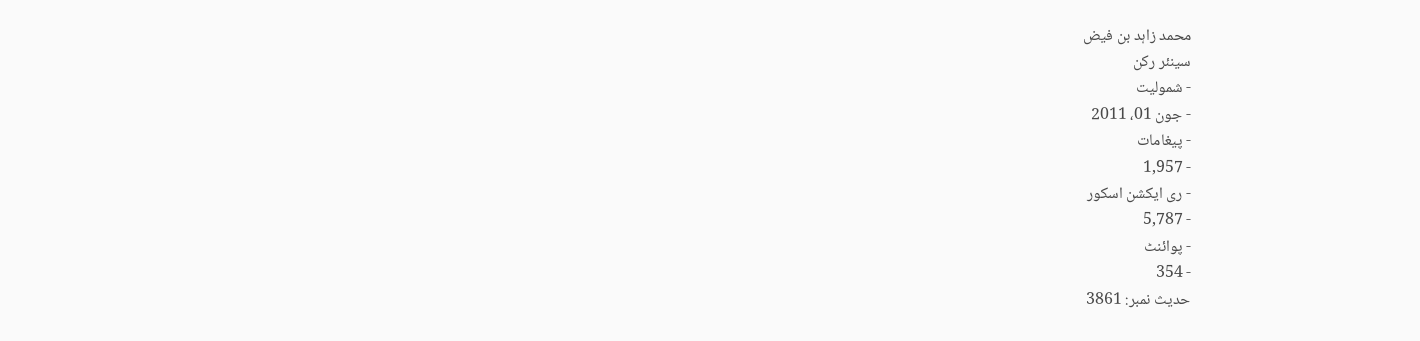محمد زاہد بن فیض
سینئر رکن
- شمولیت
- جون 01، 2011
- پیغامات
- 1,957
- ری ایکشن اسکور
- 5,787
- پوائنٹ
- 354
حدیث نمبر: 3861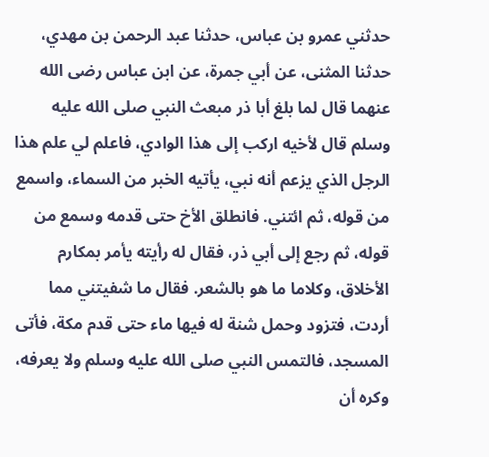حدثني عمرو بن عباس، حدثنا عبد الرحمن بن مهدي، حدثنا المثنى، عن أبي جمرة، عن ابن عباس رضى الله عنهما قال لما بلغ أبا ذر مبعث النبي صلى الله عليه وسلم قال لأخيه اركب إلى هذا الوادي، فاعلم لي علم هذا الرجل الذي يزعم أنه نبي، يأتيه الخبر من السماء، واسمع من قوله، ثم ائتني. فانطلق الأخ حتى قدمه وسمع من قوله، ثم رجع إلى أبي ذر، فقال له رأيته يأمر بمكارم الأخلاق، وكلاما ما هو بالشعر. فقال ما شفيتني مما أردت، فتزود وحمل شنة له فيها ماء حتى قدم مكة، فأتى المسجد، فالتمس النبي صلى الله عليه وسلم ولا يعرفه، وكره أن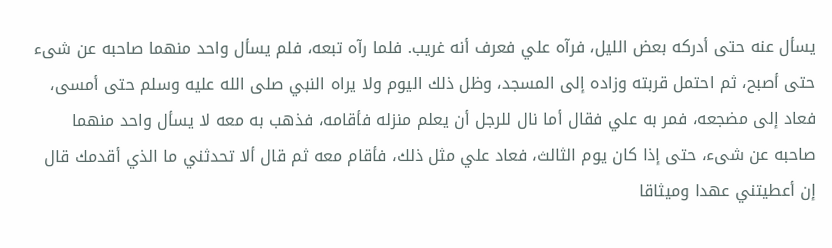يسأل عنه حتى أدركه بعض الليل، فرآه علي فعرف أنه غريب. فلما رآه تبعه، فلم يسأل واحد منهما صاحبه عن شىء حتى أصبح، ثم احتمل قربته وزاده إلى المسجد، وظل ذلك اليوم ولا يراه النبي صلى الله عليه وسلم حتى أمسى، فعاد إلى مضجعه، فمر به علي فقال أما نال للرجل أن يعلم منزله فأقامه، فذهب به معه لا يسأل واحد منهما صاحبه عن شىء، حتى إذا كان يوم الثالث، فعاد علي مثل ذلك، فأقام معه ثم قال ألا تحدثني ما الذي أقدمك قال إن أعطيتني عهدا وميثاقا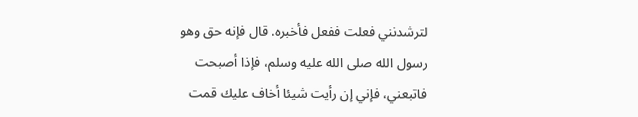لترشدنني فعلت ففعل فأخبره. قال فإنه حق وهو رسول الله صلى الله عليه وسلم، فإذا أصبحت فاتبعني، فإني إن رأيت شيئا أخاف عليك قمت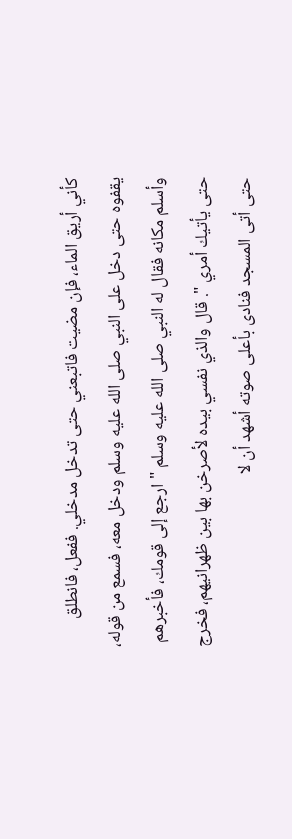كأني أريق الماء، فإن مضيت فاتبعني حتى تدخل مدخلي. ففعل، فانطلق يقفوه حتى دخل على النبي صلى الله عليه وسلم ودخل معه، فسمع من قوله، وأسلم مكانه فقال له النبي صلى الله عليه وسلم " ارجع إلى قومك، فأخبرهم حتى يأتيك أمري ". قال والذي نفسي بيده لأصرخن بها بين ظهرانيهم، فخرج حتى أتى المسجد فنادى بأعلى صوته أشهد أن لا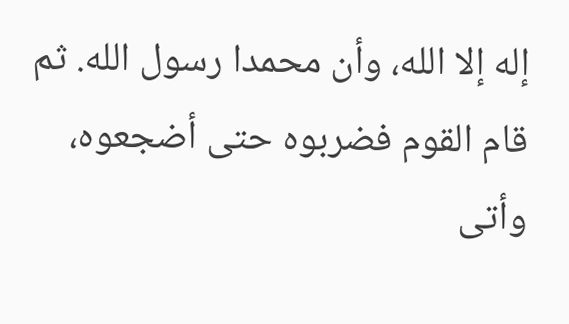إله إلا الله، وأن محمدا رسول الله. ثم قام القوم فضربوه حتى أضجعوه، وأتى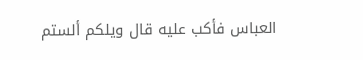العباس فأكب عليه قال ويلكم ألستم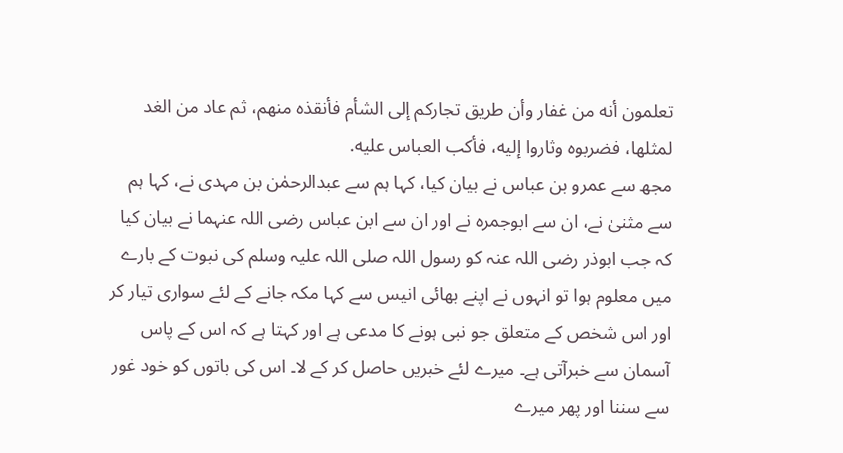تعلمون أنه من غفار وأن طريق تجاركم إلى الشأم فأنقذه منهم، ثم عاد من الغد لمثلها، فضربوه وثاروا إليه، فأكب العباس عليه.
مجھ سے عمرو بن عباس نے بیان کیا، کہا ہم سے عبدالرحمٰن بن مہدی نے، کہا ہم سے مثنیٰ نے، ان سے ابوجمرہ نے اور ان سے ابن عباس رضی اللہ عنہما نے بیان کیا کہ جب ابوذر رضی اللہ عنہ کو رسول اللہ صلی اللہ علیہ وسلم کی نبوت کے بارے میں معلوم ہوا تو انہوں نے اپنے بھائی انیس سے کہا مکہ جانے کے لئے سواری تیار کر اور اس شخص کے متعلق جو نبی ہونے کا مدعی ہے اور کہتا ہے کہ اس کے پاس آسمان سے خبرآتی ہے۔ میرے لئے خبریں حاصل کر کے لا۔ اس کی باتوں کو خود غور سے سننا اور پھر میرے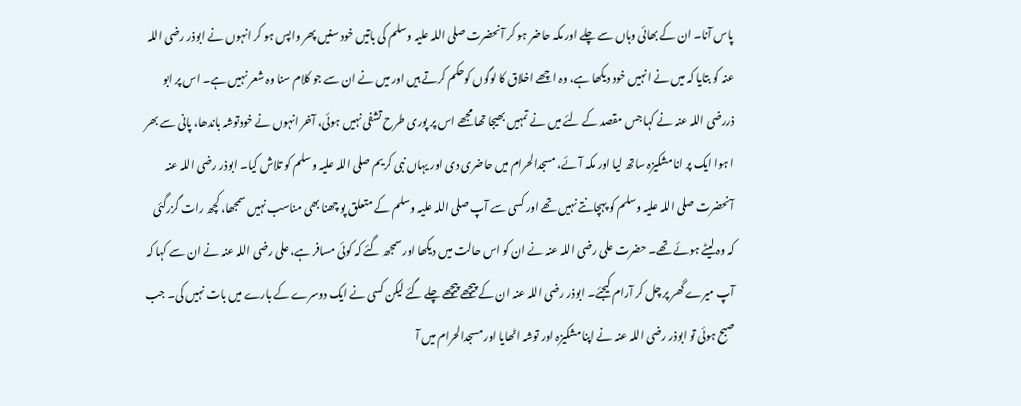پاس آنا۔ ان کے بھائی وہاں سے چلے اور مکہ حاضر ہو کر آنحضرت صلی اللہ علیہ وسلم کی باتیں خود سنیں پھر واپس ہو کر انہوں نے ابوذر رضی اللہ عنہ کو بتایا کہ میں نے انہیں خود دیکھا ہے، وہ اچھے اخلاق کا لوگوں کوحکم کرتے ہیں اور میں نے ان سے جو کلام سنا وہ شعر نہیں ہے۔ اس پر ابو ذررضی اللہ عنہ نے کہا جس مقصد کے لئے میں نے تمہیں بھیجا تھا مجھے اس پر پوری طرح تشفی نہیں ہوئی، آخر انہوں نے خودتوشہ باندھا، پانی سے بھر ا ہوا ایک پر انا مشکیزہ ساتھ لیا اور مکہ آئے، مسجدالحرام میں حاضری دی اور یہاں نبی کریم صلی اللہ علیہ وسلم کو تلاش کیا۔ ابوذر رضی اللہ عنہ آنحضرت صلی اللہ علیہ وسلم کو پہچانتے نہیں تھے اور کسی سے آپ صلی اللہ علیہ وسلم کے متعلق پو چھنا بھی مناسب نہیں سمجھا، کچھ رات گزرگئی کہ وہ لیٹے ہوئے تھے۔ حضرت علی رضی اللہ عنہ نے ان کو اس حالت میں دیکھا اور سمجھ گئے کہ کوئی مسافر ہے، علی رضی اللہ عنہ نے ان سے کہا کہ آپ میرے گھر پر چل کر آرام کیجئے۔ ابوذر رضی اللہ عنہ ان کے پیچھے پیچھے چلے گئے لیکن کسی نے ایک دوسرے کے بارے میں بات نہیں کی۔ جب صبح ہوئی تو ابوذر رضی اللہ عنہ نے اپنا مشکیزہ اور توشہ اٹھایا اور مسجدالحرام میں آ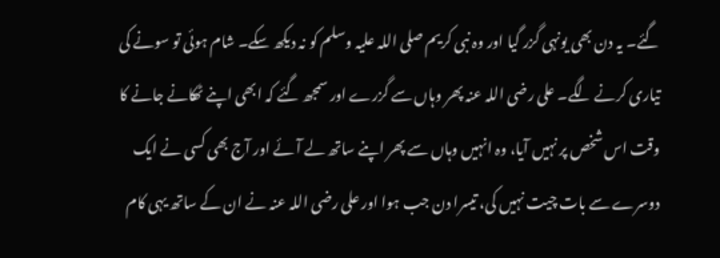گئے۔ یہ دن بھی یونہی گزر گیا اور وہ نبی کریم صلی اللہ علیہ وسلم کو نہ دیکھ سکے۔ شام ہوئی تو سونے کی تیاری کرنے لگے۔ علی رضی اللہ عنہ پھر وہاں سے گزرے اور سمجھ گئے کہ ابھی اپنے ٹھکانے جانے کا وقت اس شخص پر نہیں آیا، وہ انہیں وہاں سے پھر اپنے ساتھ لے آئے اور آج بھی کسی نے ایک دوسرے سے بات چیت نہیں کی، تیسرا دن جب ہوا اور علی رضی اللہ عنہ نے ان کے ساتھ یہی کام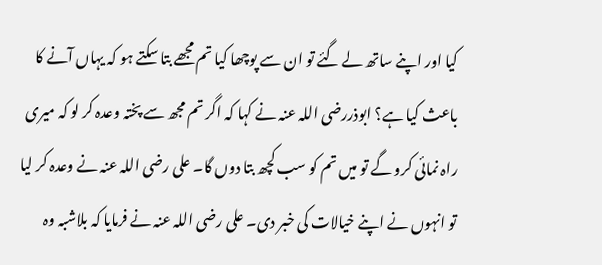کیا اور اپنے ساتھ لے گئے تو ان سے پوچھا کیا تم مجھے بتا سکتے ہو کہ یہاں آنے کا باعث کیا ہے؟ ابوذررضی اللہ عنہ نے کہا کہ اگر تم مجھ سے پختہ وعدہ کر لو کہ میری راہ نمائی کرو گے تو میں تم کو سب کچھ بتا دوں گا۔ علی رضی اللہ عنہ نے وعدہ کر لیا تو انہوں نے اپنے خیالات کی خبر دی۔ علی رضی اللہ عنہ نے فرمایا کہ بلاشبہ وہ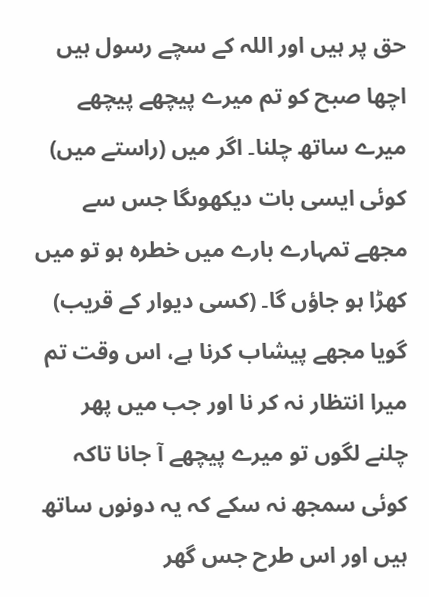حق پر ہیں اور اللہ کے سچے رسول ہیں اچھا صبح کو تم میرے پیچھے پیچھے میرے ساتھ چلنا۔ اگر میں (راستے میں) کوئی ایسی بات دیکھوںگا جس سے مجھے تمہارے بارے میں خطرہ ہو تو میں کھڑا ہو جاؤں گا۔ (کسی دیوار کے قریب) گویا مجھے پیشاب کرنا ہے، اس وقت تم میرا انتظار نہ کر نا اور جب میں پھر چلنے لگوں تو میرے پیچھے آ جانا تاکہ کوئی سمجھ نہ سکے کہ یہ دونوں ساتھ ہیں اور اس طرح جس گھر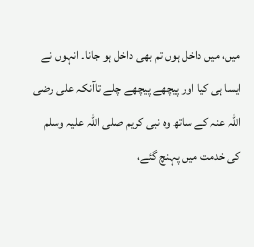میں، میں داخل ہوں تم بھی داخل ہو جانا۔ انہوں نے ایسا ہی کیا اور پیچھے پیچھے چلے تاآنکہ علی رضی اللہ عنہ کے ساتھ وہ نبی کریم صلی اللہ علیہ وسلم کی خدمت میں پہنچ گئے،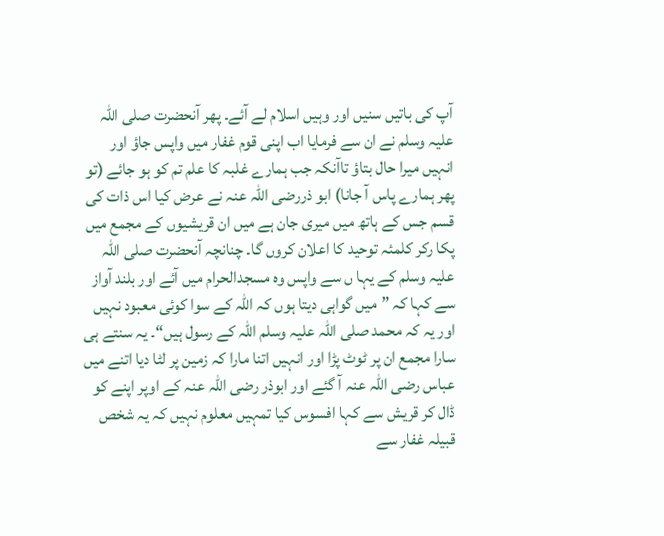آپ کی باتیں سنیں اور وہیں اسلام لے آئے۔ پھر آنحضرت صلی اللہ علیہ وسلم نے ان سے فرمایا اب اپنی قوم غفار میں واپس جاؤ اور انہیں میرا حال بتاؤ تاآنکہ جب ہمارے غلبہ کا علم تم کو ہو جائے (تو پھر ہمارے پاس آ جانا) ابو ذررضی اللہ عنہ نے عرض کیا اس ذات کی قسم جس کے ہاتھ میں میری جان ہے میں ان قریشیوں کے مجمع میں پکا رکر کلمئہ توحید کا اعلان کروں گا۔ چنانچہ آنحضرت صلی اللہ علیہ وسلم کے یہا ں سے واپس وہ مسجدالحرام میں آئے اور بلند آواز سے کہا کہ ”میں گواہی دیتا ہوں کہ اللہ کے سوا کوئی معبود نہیں اور یہ کہ محمد صلی اللہ علیہ وسلم اللہ کے رسول ہیں“۔ یہ سنتے ہی سارا مجمع ان پر ٹوٹ پڑا اور انہیں اتنا مارا کہ زمین پر لٹا دیا اتنے میں عباس رضی اللہ عنہ آ گئے اور ابوذر رضی اللہ عنہ کے اوپر اپنے کو ڈال کر قریش سے کہا افسوس کیا تمہیں معلوم نہیں کہ یہ شخص قبیلہ غفار سے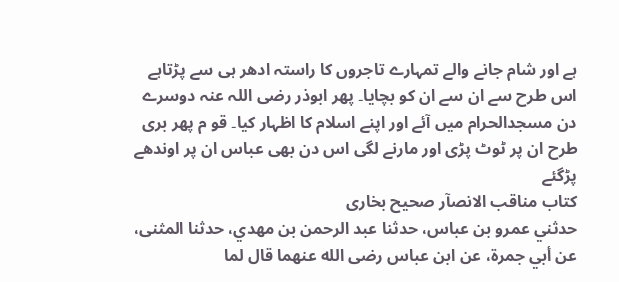ہے اور شام جانے والے تمہارے تاجروں کا راستہ ادھر ہی سے پڑتاہے اس طرح سے ان سے ان کو بچایا۔ پھر ابوذر رضی اللہ عنہ دوسرے دن مسجدالحرام میں آئے اور اپنے اسلام کا اظہار کیا۔ قو م پھر بری طرح ان پر ٹوٹ پڑی اور مارنے لگی اس دن بھی عباس ان پر اوندھے پڑگئے
کتاب مناقب الانصآر صحیح بخاری
حدثني عمرو بن عباس، حدثنا عبد الرحمن بن مهدي، حدثنا المثنى، عن أبي جمرة، عن ابن عباس رضى الله عنهما قال لما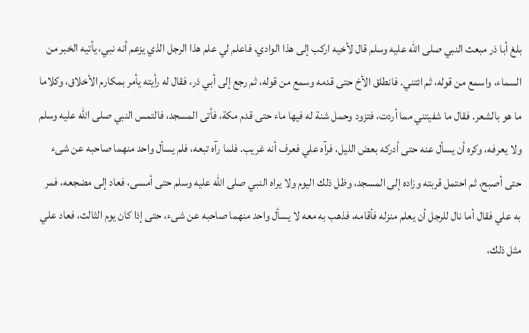بلغ أبا ذر مبعث النبي صلى الله عليه وسلم قال لأخيه اركب إلى هذا الوادي، فاعلم لي علم هذا الرجل الذي يزعم أنه نبي، يأتيه الخبر من السماء، واسمع من قوله، ثم ائتني. فانطلق الأخ حتى قدمه وسمع من قوله، ثم رجع إلى أبي ذر، فقال له رأيته يأمر بمكارم الأخلاق، وكلاما ما هو بالشعر. فقال ما شفيتني مما أردت، فتزود وحمل شنة له فيها ماء حتى قدم مكة، فأتى المسجد، فالتمس النبي صلى الله عليه وسلم ولا يعرفه، وكره أن يسأل عنه حتى أدركه بعض الليل، فرآه علي فعرف أنه غريب. فلما رآه تبعه، فلم يسأل واحد منهما صاحبه عن شىء حتى أصبح، ثم احتمل قربته وزاده إلى المسجد، وظل ذلك اليوم ولا يراه النبي صلى الله عليه وسلم حتى أمسى، فعاد إلى مضجعه، فمر به علي فقال أما نال للرجل أن يعلم منزله فأقامه، فذهب به معه لا يسأل واحد منهما صاحبه عن شىء، حتى إذا كان يوم الثالث، فعاد علي مثل ذلك،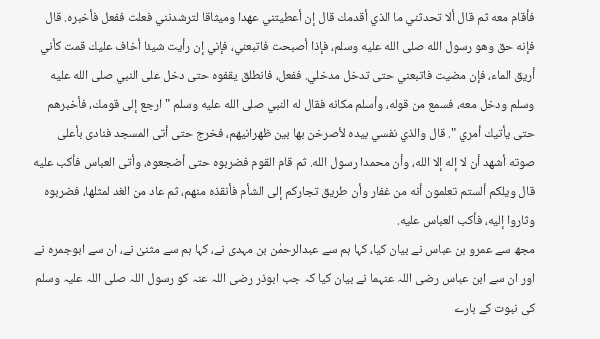فأقام معه ثم قال ألا تحدثني ما الذي أقدمك قال إن أعطيتني عهدا وميثاقا لترشدنني فعلت ففعل فأخبره. قال فإنه حق وهو رسول الله صلى الله عليه وسلم، فإذا أصبحت فاتبعني، فإني إن رأيت شيئا أخاف عليك قمت كأني أريق الماء، فإن مضيت فاتبعني حتى تدخل مدخلي. ففعل، فانطلق يقفوه حتى دخل على النبي صلى الله عليه وسلم ودخل معه، فسمع من قوله، وأسلم مكانه فقال له النبي صلى الله عليه وسلم " ارجع إلى قومك، فأخبرهم حتى يأتيك أمري ". قال والذي نفسي بيده لأصرخن بها بين ظهرانيهم، فخرج حتى أتى المسجد فنادى بأعلى صوته أشهد أن لا إله إلا الله، وأن محمدا رسول الله. ثم قام القوم فضربوه حتى أضجعوه، وأتى العباس فأكب عليه قال ويلكم ألستم تعلمون أنه من غفار وأن طريق تجاركم إلى الشأم فأنقذه منهم، ثم عاد من الغد لمثلها، فضربوه وثاروا إليه، فأكب العباس عليه.
مجھ سے عمرو بن عباس نے بیان کیا، کہا ہم سے عبدالرحمٰن بن مہدی نے، کہا ہم سے مثنیٰ نے، ان سے ابوجمرہ نے اور ان سے ابن عباس رضی اللہ عنہما نے بیان کیا کہ جب ابوذر رضی اللہ عنہ کو رسول اللہ صلی اللہ علیہ وسلم کی نبوت کے بارے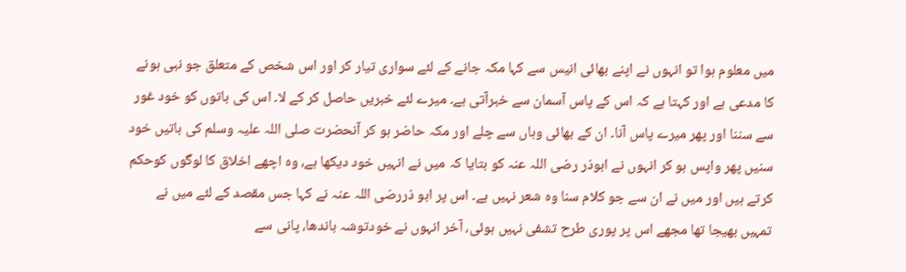میں معلوم ہوا تو انہوں نے اپنے بھائی انیس سے کہا مکہ جانے کے لئے سواری تیار کر اور اس شخص کے متعلق جو نبی ہونے کا مدعی ہے اور کہتا ہے کہ اس کے پاس آسمان سے خبرآتی ہے۔ میرے لئے خبریں حاصل کر کے لا۔ اس کی باتوں کو خود غور سے سننا اور پھر میرے پاس آنا۔ ان کے بھائی وہاں سے چلے اور مکہ حاضر ہو کر آنحضرت صلی اللہ علیہ وسلم کی باتیں خود سنیں پھر واپس ہو کر انہوں نے ابوذر رضی اللہ عنہ کو بتایا کہ میں نے انہیں خود دیکھا ہے، وہ اچھے اخلاق کا لوگوں کوحکم کرتے ہیں اور میں نے ان سے جو کلام سنا وہ شعر نہیں ہے۔ اس پر ابو ذررضی اللہ عنہ نے کہا جس مقصد کے لئے میں نے تمہیں بھیجا تھا مجھے اس پر پوری طرح تشفی نہیں ہوئی، آخر انہوں نے خودتوشہ باندھا، پانی سے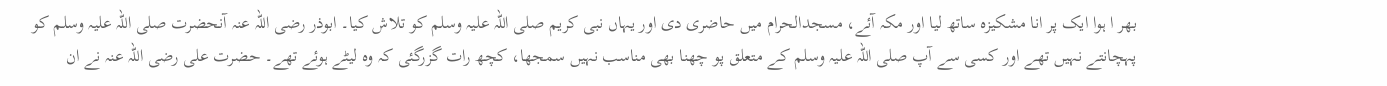بھر ا ہوا ایک پر انا مشکیزہ ساتھ لیا اور مکہ آئے، مسجدالحرام میں حاضری دی اور یہاں نبی کریم صلی اللہ علیہ وسلم کو تلاش کیا۔ ابوذر رضی اللہ عنہ آنحضرت صلی اللہ علیہ وسلم کو پہچانتے نہیں تھے اور کسی سے آپ صلی اللہ علیہ وسلم کے متعلق پو چھنا بھی مناسب نہیں سمجھا، کچھ رات گزرگئی کہ وہ لیٹے ہوئے تھے۔ حضرت علی رضی اللہ عنہ نے ان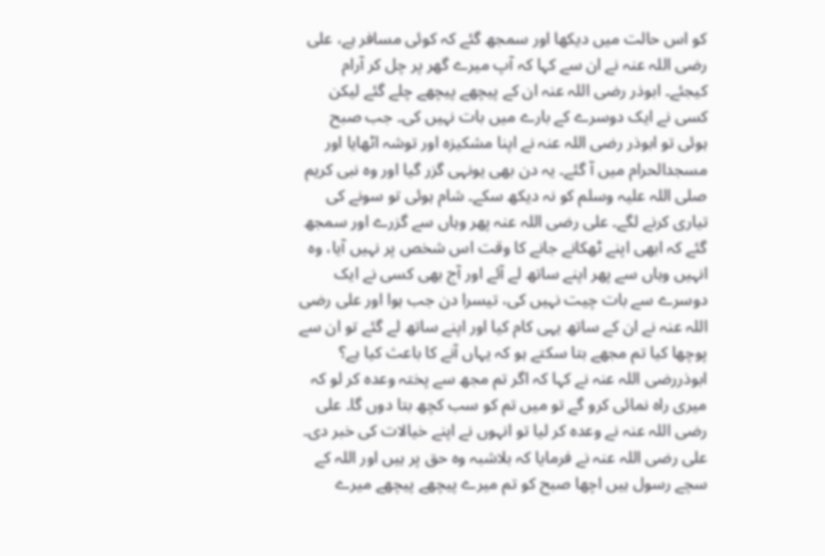کو اس حالت میں دیکھا اور سمجھ گئے کہ کوئی مسافر ہے، علی رضی اللہ عنہ نے ان سے کہا کہ آپ میرے گھر پر چل کر آرام کیجئے۔ ابوذر رضی اللہ عنہ ان کے پیچھے پیچھے چلے گئے لیکن کسی نے ایک دوسرے کے بارے میں بات نہیں کی۔ جب صبح ہوئی تو ابوذر رضی اللہ عنہ نے اپنا مشکیزہ اور توشہ اٹھایا اور مسجدالحرام میں آ گئے۔ یہ دن بھی یونہی گزر گیا اور وہ نبی کریم صلی اللہ علیہ وسلم کو نہ دیکھ سکے۔ شام ہوئی تو سونے کی تیاری کرنے لگے۔ علی رضی اللہ عنہ پھر وہاں سے گزرے اور سمجھ گئے کہ ابھی اپنے ٹھکانے جانے کا وقت اس شخص پر نہیں آیا، وہ انہیں وہاں سے پھر اپنے ساتھ لے آئے اور آج بھی کسی نے ایک دوسرے سے بات چیت نہیں کی، تیسرا دن جب ہوا اور علی رضی اللہ عنہ نے ان کے ساتھ یہی کام کیا اور اپنے ساتھ لے گئے تو ان سے پوچھا کیا تم مجھے بتا سکتے ہو کہ یہاں آنے کا باعث کیا ہے؟ ابوذررضی اللہ عنہ نے کہا کہ اگر تم مجھ سے پختہ وعدہ کر لو کہ میری راہ نمائی کرو گے تو میں تم کو سب کچھ بتا دوں گا۔ علی رضی اللہ عنہ نے وعدہ کر لیا تو انہوں نے اپنے خیالات کی خبر دی۔ علی رضی اللہ عنہ نے فرمایا کہ بلاشبہ وہ حق پر ہیں اور اللہ کے سچے رسول ہیں اچھا صبح کو تم میرے پیچھے پیچھے میرے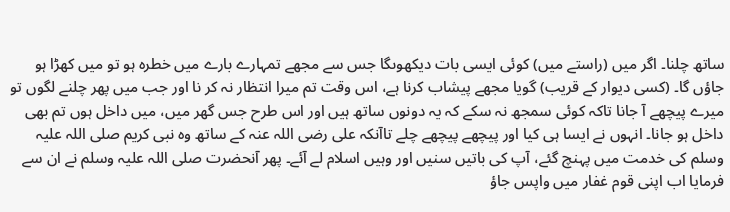ساتھ چلنا۔ اگر میں (راستے میں) کوئی ایسی بات دیکھوںگا جس سے مجھے تمہارے بارے میں خطرہ ہو تو میں کھڑا ہو جاؤں گا۔ (کسی دیوار کے قریب) گویا مجھے پیشاب کرنا ہے، اس وقت تم میرا انتظار نہ کر نا اور جب میں پھر چلنے لگوں تو میرے پیچھے آ جانا تاکہ کوئی سمجھ نہ سکے کہ یہ دونوں ساتھ ہیں اور اس طرح جس گھر میں، میں داخل ہوں تم بھی داخل ہو جانا۔ انہوں نے ایسا ہی کیا اور پیچھے پیچھے چلے تاآنکہ علی رضی اللہ عنہ کے ساتھ وہ نبی کریم صلی اللہ علیہ وسلم کی خدمت میں پہنچ گئے، آپ کی باتیں سنیں اور وہیں اسلام لے آئے۔ پھر آنحضرت صلی اللہ علیہ وسلم نے ان سے فرمایا اب اپنی قوم غفار میں واپس جاؤ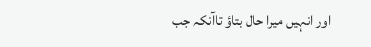اور انہیں میرا حال بتاؤ تاآنکہ جب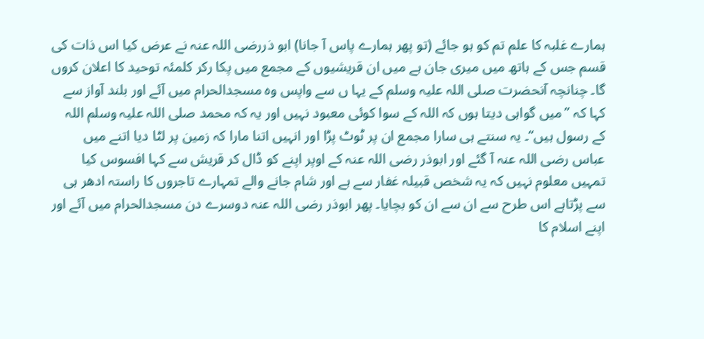ہمارے غلبہ کا علم تم کو ہو جائے (تو پھر ہمارے پاس آ جانا) ابو ذررضی اللہ عنہ نے عرض کیا اس ذات کی قسم جس کے ہاتھ میں میری جان ہے میں ان قریشیوں کے مجمع میں پکا رکر کلمئہ توحید کا اعلان کروں گا۔ چنانچہ آنحضرت صلی اللہ علیہ وسلم کے یہا ں سے واپس وہ مسجدالحرام میں آئے اور بلند آواز سے کہا کہ ”میں گواہی دیتا ہوں کہ اللہ کے سوا کوئی معبود نہیں اور یہ کہ محمد صلی اللہ علیہ وسلم اللہ کے رسول ہیں“۔ یہ سنتے ہی سارا مجمع ان پر ٹوٹ پڑا اور انہیں اتنا مارا کہ زمین پر لٹا دیا اتنے میں عباس رضی اللہ عنہ آ گئے اور ابوذر رضی اللہ عنہ کے اوپر اپنے کو ڈال کر قریش سے کہا افسوس کیا تمہیں معلوم نہیں کہ یہ شخص قبیلہ غفار سے ہے اور شام جانے والے تمہارے تاجروں کا راستہ ادھر ہی سے پڑتاہے اس طرح سے ان سے ان کو بچایا۔ پھر ابوذر رضی اللہ عنہ دوسرے دن مسجدالحرام میں آئے اور اپنے اسلام کا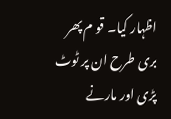اظہار کیا۔ قو م پھر بری طرح ان پر ٹوٹ پڑی اور مارنے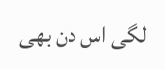لگی اس دن بھی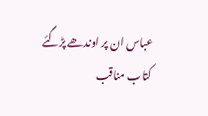عباس ان پر اوندھے پڑگئے
کتاب مناقب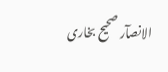الانصآر صحیح بخاری